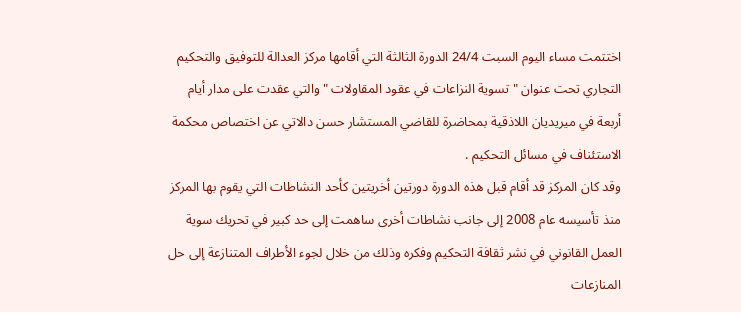اختتمت مساء اليوم السبت 24/4 الدورة الثالثة التي أقامها مركز العدالة للتوفيق والتحكيم التجاري تحت عنوان " تسوية النزاعات في عقود المقاولات " والتي عقدت على مدار أيام أربعة في ميريديان اللاذقية بمحاضرة للقاضي المستشار حسن دالاتي عن اختصاص محكمة الاستئناف في مسائل التحكيم .
وقد كان المركز قد أقام قبل هذه الدورة دورتين أخريتين كأحد النشاطات التي يقوم بها المركز منذ تأسيسه عام 2008 إلى جانب نشاطات أخرى ساهمت إلى حد كبير في تحريك سوية العمل القانوني في نشر ثقافة التحكيم وفكره وذلك من خلال لجوء الأطراف المتنازعة إلى حل المنازعات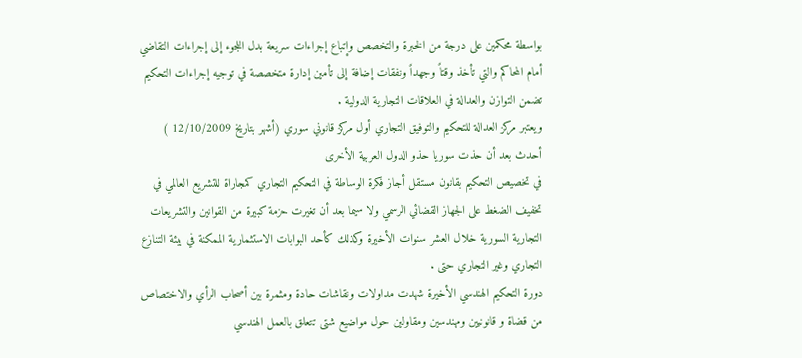بواسطة محكمين على درجة من الخبرة والتخصص وإتباع إجراءات سريعة بدل اللجوء إلى إجراءات التقاضي أمام المحاكم والتي تأخذ وقتاً وجهداً ونفقات إضافة إلى تأمين إدارة متخصصة في توجيه إجراءات التحكيم تضمن التوازن والعدالة في العلاقات التجارية الدولية .
ويعتبر مركز العدالة للتحكيم والتوفيق التجاري أول مركز قانوني سوري (أشهر بتاريخ 12/10/2009 ) أحدث بعد أن حذت سوريا حذو الدول العربية الأخرى
في تخصيص التحكيم بقانون مستقل أجاز فكرة الوساطة في التحكيم التجاري كمجاراة للتشريع العالمي في تخفيف الضغط على الجهاز القضائي الرسمي ولا سيما بعد أن تغيرت حزمة كبيرة من القوانين والتشريعات التجارية السورية خلال العشر سنوات الأخيرة وكذلك كأحد البوابات الاستثمارية الممكنة في بيئة التنازع التجاري وغير التجاري حتى .
دورة التحكيم الهندسي الأخيرة شهدت مداولات ونقاشات حادة ومثمرة بين أصحاب الرأي والاختصاص من قضاة و قانونيين ومهندسين ومقاولين حول مواضيع شتى تتعلق بالعمل الهندسي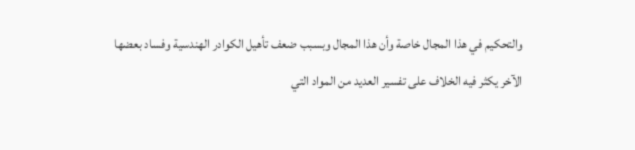والتحكيم في هذا المجال خاصة وأن هذا المجال وبسبب ضعف تأهيل الكوادر الهندسية وفساد بعضها الآخر يكثر فيه الخلاف على تفسير العديد من المواد التي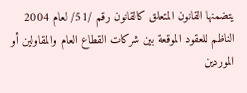يتضمنها القانون المتعلق كالقانون رقم /51/ لعام 2004 الناظم للعقود الموقعة بين شركات القطاع العام والمقاولين أو الموردين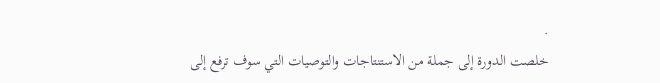.
خلصت الدورة إلى جملة من الاستنتاجات والتوصيات التي سوف ترفع إلى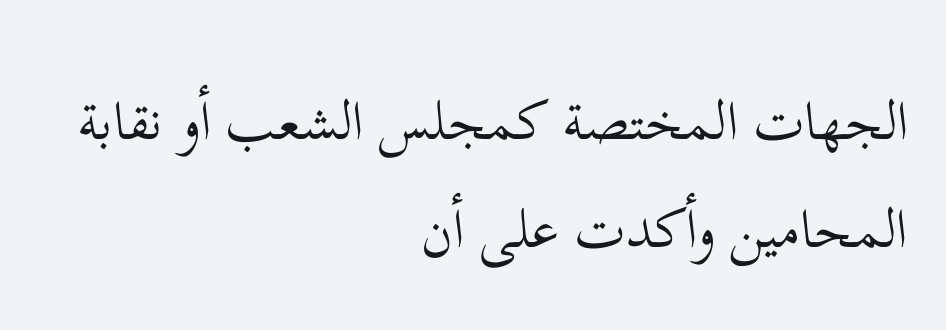الجهات المختصة كمجلس الشعب أو نقابة المحامين وأكدت على أن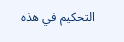التحكيم في هذه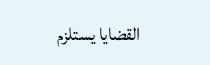القضايا يستلزم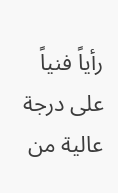رأياً فنياً على درجة عالية من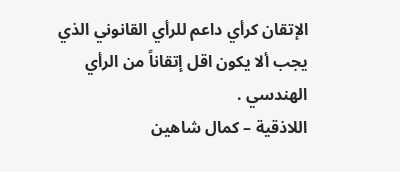الإتقان كرأي داعم للرأي القانوني الذي يجب ألا يكون اقل إتقاناً من الرأي الهندسي .
اللاذقية – كمال شاهين